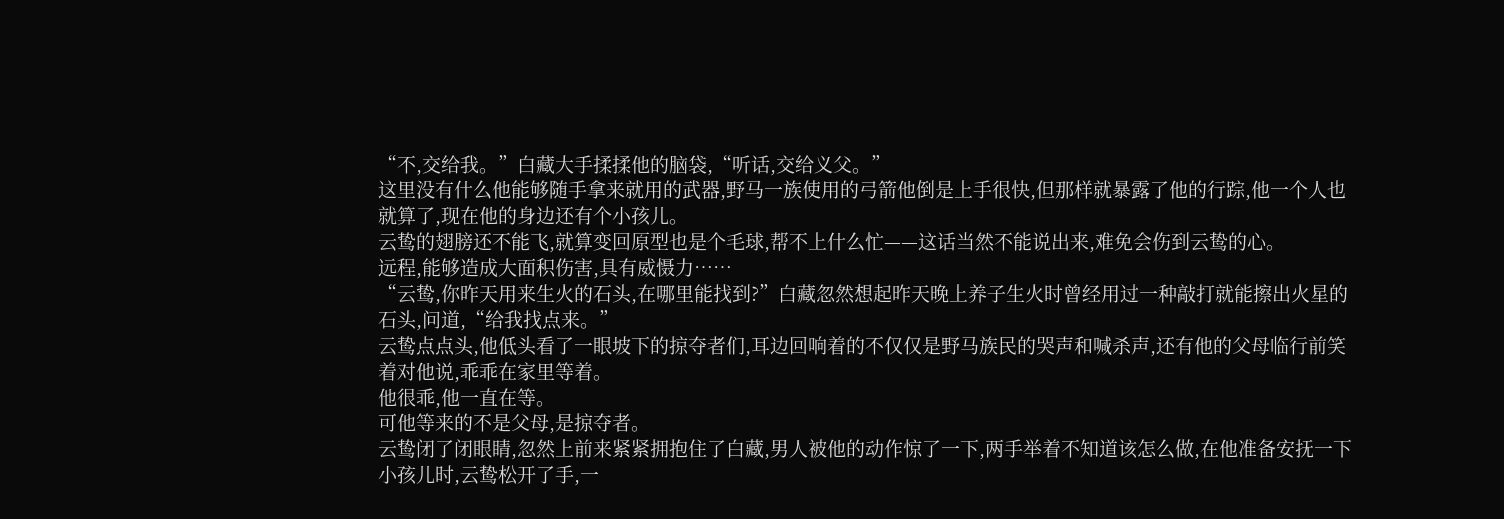“不,交给我。”白藏大手揉揉他的脑袋,“听话,交给义父。”
这里没有什么他能够随手拿来就用的武器,野马一族使用的弓箭他倒是上手很快,但那样就暴露了他的行踪,他一个人也就算了,现在他的身边还有个小孩儿。
云鸷的翅膀还不能飞,就算变回原型也是个毛球,帮不上什么忙——这话当然不能说出来,难免会伤到云鸷的心。
远程,能够造成大面积伤害,具有威慑力……
“云鸷,你昨天用来生火的石头,在哪里能找到?”白藏忽然想起昨天晚上养子生火时曾经用过一种敲打就能擦出火星的石头,问道,“给我找点来。”
云鸷点点头,他低头看了一眼坡下的掠夺者们,耳边回响着的不仅仅是野马族民的哭声和喊杀声,还有他的父母临行前笑着对他说,乖乖在家里等着。
他很乖,他一直在等。
可他等来的不是父母,是掠夺者。
云鸷闭了闭眼睛,忽然上前来紧紧拥抱住了白藏,男人被他的动作惊了一下,两手举着不知道该怎么做,在他准备安抚一下小孩儿时,云鸷松开了手,一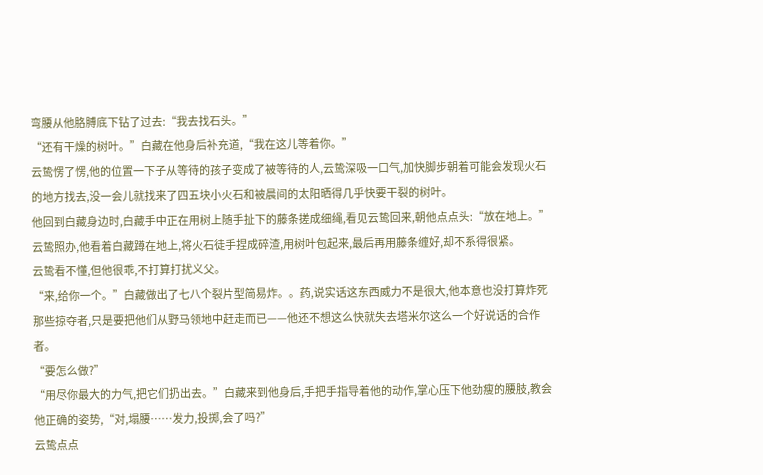弯腰从他胳膊底下钻了过去:“我去找石头。”
“还有干燥的树叶。”白藏在他身后补充道,“我在这儿等着你。”
云鸷愣了愣,他的位置一下子从等待的孩子变成了被等待的人,云鸷深吸一口气,加快脚步朝着可能会发现火石的地方找去,没一会儿就找来了四五块小火石和被晨间的太阳晒得几乎快要干裂的树叶。
他回到白藏身边时,白藏手中正在用树上随手扯下的藤条搓成细绳,看见云鸷回来,朝他点点头:“放在地上。”
云鸷照办,他看着白藏蹲在地上,将火石徒手捏成碎渣,用树叶包起来,最后再用藤条缠好,却不系得很紧。
云鸷看不懂,但他很乖,不打算打扰义父。
“来,给你一个。”白藏做出了七八个裂片型简易炸。。药,说实话这东西威力不是很大,他本意也没打算炸死那些掠夺者,只是要把他们从野马领地中赶走而已——他还不想这么快就失去塔米尔这么一个好说话的合作者。
“要怎么做?”
“用尽你最大的力气,把它们扔出去。”白藏来到他身后,手把手指导着他的动作,掌心压下他劲瘦的腰肢,教会他正确的姿势,“对,塌腰……发力,投掷,会了吗?”
云鸷点点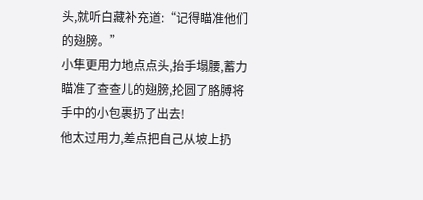头,就听白藏补充道:“记得瞄准他们的翅膀。”
小隼更用力地点点头,抬手塌腰,蓄力瞄准了查查儿的翅膀,抡圆了胳膊将手中的小包裹扔了出去!
他太过用力,差点把自己从坡上扔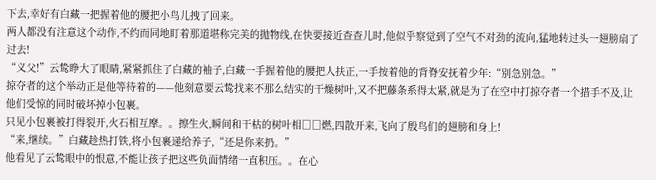下去,幸好有白藏一把握着他的腰把小鸟儿拽了回来。
两人都没有注意这个动作,不约而同地盯着那道堪称完美的抛物线,在快要接近查查儿时,他似乎察觉到了空气不对劲的流向,猛地转过头一翅膀扇了过去!
“义父!”云鸷睁大了眼睛,紧紧抓住了白藏的袖子,白藏一手握着他的腰把人扶正,一手按着他的背脊安抚着少年:“别急别急。”
掠夺者的这个举动正是他等待着的——他刻意要云鸷找来不那么结实的干燥树叶,又不把藤条系得太紧,就是为了在空中打掠夺者一个措手不及,让他们受惊的同时破坏掉小包裹。
只见小包裹被打得裂开,火石相互摩。。擦生火,瞬间和干枯的树叶相□□燃,四散开来,飞向了殷鸟们的翅膀和身上!
“来,继续。”白藏趁热打铁,将小包裹递给养子,“还是你来扔。”
他看见了云鸷眼中的恨意,不能让孩子把这些负面情绪一直积压。。在心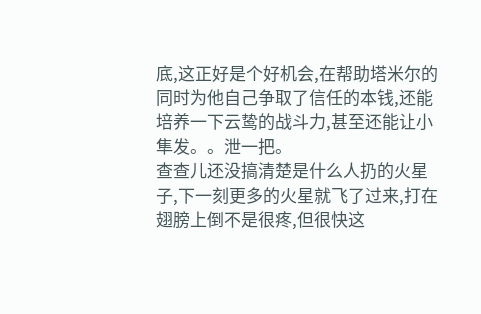底,这正好是个好机会,在帮助塔米尔的同时为他自己争取了信任的本钱,还能培养一下云鸷的战斗力,甚至还能让小隼发。。泄一把。
查查儿还没搞清楚是什么人扔的火星子,下一刻更多的火星就飞了过来,打在翅膀上倒不是很疼,但很快这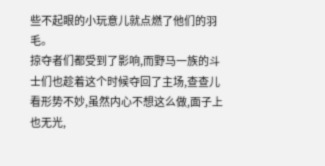些不起眼的小玩意儿就点燃了他们的羽毛。
掠夺者们都受到了影响,而野马一族的斗士们也趁着这个时候夺回了主场,查查儿看形势不妙,虽然内心不想这么做,面子上也无光,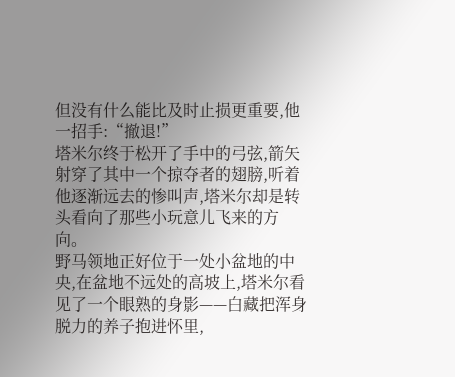但没有什么能比及时止损更重要,他一招手:“撤退!”
塔米尔终于松开了手中的弓弦,箭矢射穿了其中一个掠夺者的翅膀,听着他逐渐远去的惨叫声,塔米尔却是转头看向了那些小玩意儿飞来的方向。
野马领地正好位于一处小盆地的中央,在盆地不远处的高坡上,塔米尔看见了一个眼熟的身影——白藏把浑身脱力的养子抱进怀里,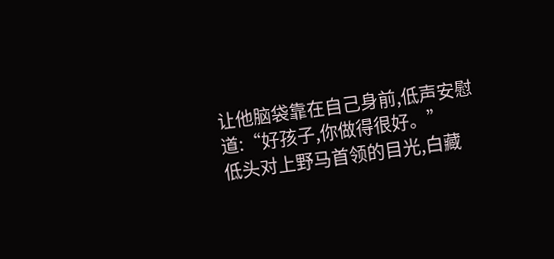让他脑袋靠在自己身前,低声安慰道:“好孩子,你做得很好。”
低头对上野马首领的目光,白藏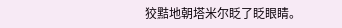狡黠地朝塔米尔眨了眨眼睛。